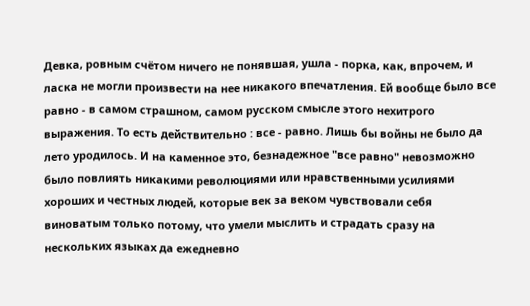Девка, ровным счётом ничего не понявшая, ушла - порка, как, впрочем, и ласка не могли произвести на нее никакого впечатления. Ей вообще было все равно - в самом страшном, самом русском смысле этого нехитрого выражения. То есть действительно : все - равно. Лишь бы войны не было да лето уродилось. И на каменное это, безнадежное "все равно" невозможно было повлиять никакими революциями или нравственными усилиями хороших и честных людей, которые век за веком чувствовали себя виноватым только потому, что умели мыслить и страдать сразу на нескольких языках да ежедневно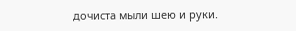дочиста мыли шею и руки.